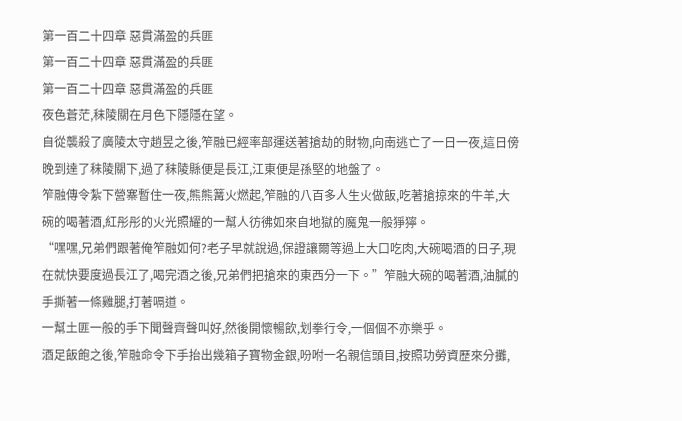第一百二十四章 惡貫滿盈的兵匪
第一百二十四章 惡貫滿盈的兵匪
第一百二十四章 惡貫滿盈的兵匪
夜色蒼茫,秣陵關在月色下隱隱在望。
自從襲殺了廣陵太守趙昱之後,笮融已經率部運送著搶劫的財物,向南逃亡了一日一夜,這日傍晚到達了秣陵關下,過了秣陵縣便是長江,江東便是孫堅的地盤了。
笮融傳令紮下營寨暫住一夜,熊熊篝火燃起,笮融的八百多人生火做飯,吃著搶掠來的牛羊,大碗的喝著酒,紅彤彤的火光照耀的一幫人彷彿如來自地獄的魔鬼一般猙獰。
“嘿嘿,兄弟們跟著俺笮融如何?老子早就說過,保證讓爾等過上大口吃肉,大碗喝酒的日子,現在就快要度過長江了,喝完酒之後,兄弟們把搶來的東西分一下。”笮融大碗的喝著酒,油膩的手撕著一條雞腿,打著嗝道。
一幫土匪一般的手下聞聲齊聲叫好,然後開懷暢飲,划拳行令,一個個不亦樂乎。
酒足飯飽之後,笮融命令下手抬出幾箱子寶物金銀,吩咐一名親信頭目,按照功勞資歷來分攤,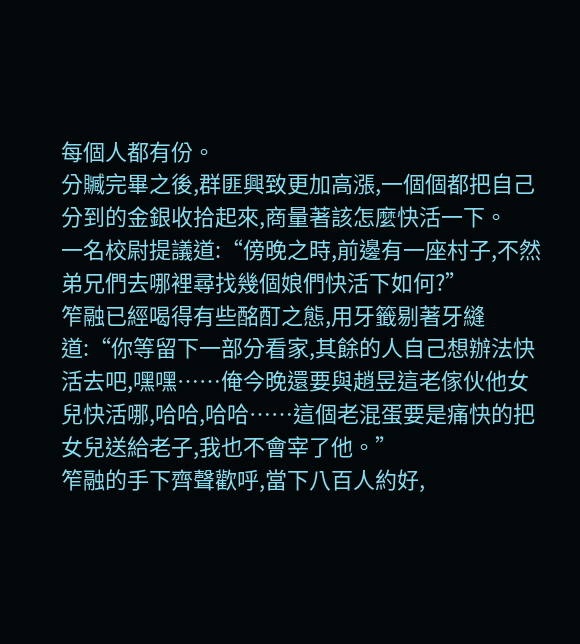每個人都有份。
分贓完畢之後,群匪興致更加高漲,一個個都把自己分到的金銀收拾起來,商量著該怎麼快活一下。
一名校尉提議道:“傍晚之時,前邊有一座村子,不然弟兄們去哪裡尋找幾個娘們快活下如何?”
笮融已經喝得有些酩酊之態,用牙籤剔著牙縫道:“你等留下一部分看家,其餘的人自己想辦法快活去吧,嘿嘿……俺今晚還要與趙昱這老傢伙他女兒快活哪,哈哈,哈哈……這個老混蛋要是痛快的把女兒送給老子,我也不會宰了他。”
笮融的手下齊聲歡呼,當下八百人約好,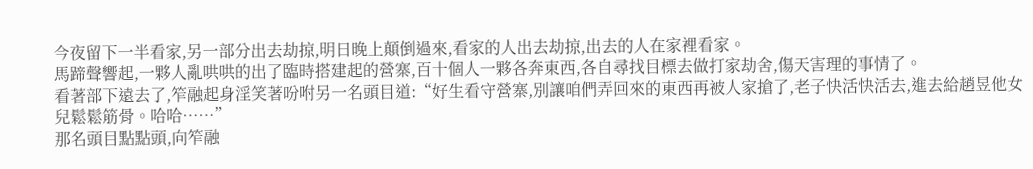今夜留下一半看家,另一部分出去劫掠,明日晚上顛倒過來,看家的人出去劫掠,出去的人在家裡看家。
馬蹄聲響起,一夥人亂哄哄的出了臨時搭建起的營寨,百十個人一夥各奔東西,各自尋找目標去做打家劫舍,傷天害理的事情了。
看著部下遠去了,笮融起身淫笑著吩咐另一名頭目道:“好生看守營寨,別讓咱們弄回來的東西再被人家搶了,老子快活快活去,進去給趙昱他女兒鬆鬆筋骨。哈哈……”
那名頭目點點頭,向笮融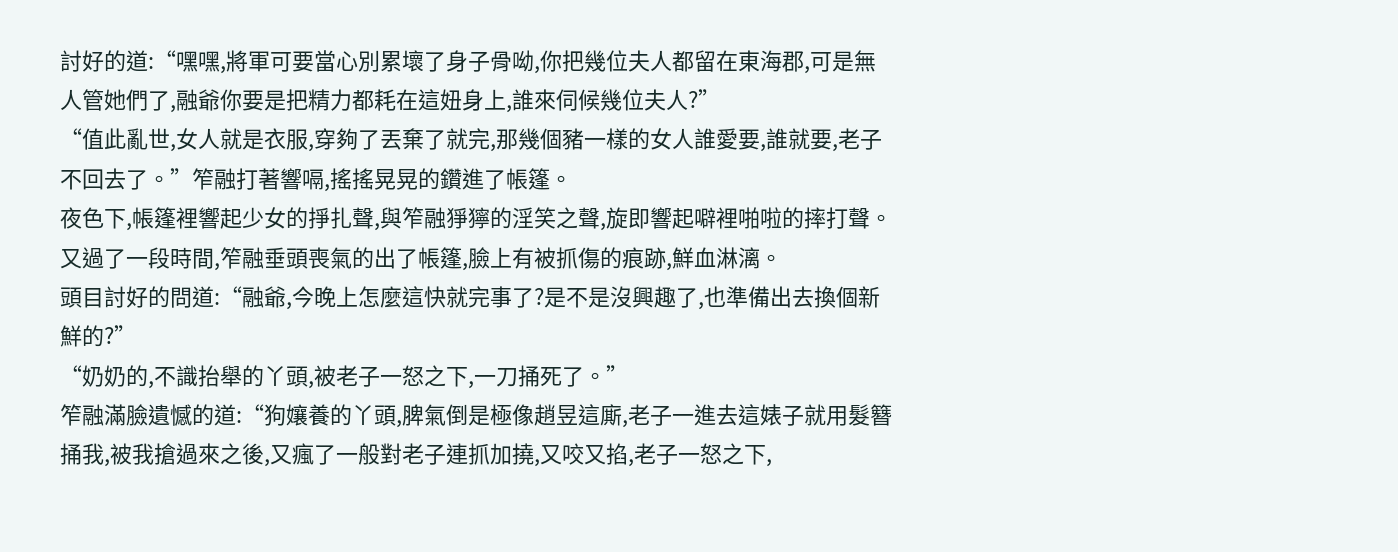討好的道:“嘿嘿,將軍可要當心別累壞了身子骨呦,你把幾位夫人都留在東海郡,可是無人管她們了,融爺你要是把精力都耗在這妞身上,誰來伺候幾位夫人?”
“值此亂世,女人就是衣服,穿夠了丟棄了就完,那幾個豬一樣的女人誰愛要,誰就要,老子不回去了。”笮融打著響嗝,搖搖晃晃的鑽進了帳篷。
夜色下,帳篷裡響起少女的掙扎聲,與笮融猙獰的淫笑之聲,旋即響起噼裡啪啦的摔打聲。
又過了一段時間,笮融垂頭喪氣的出了帳篷,臉上有被抓傷的痕跡,鮮血淋漓。
頭目討好的問道:“融爺,今晚上怎麼這快就完事了?是不是沒興趣了,也準備出去換個新鮮的?”
“奶奶的,不識抬舉的丫頭,被老子一怒之下,一刀捅死了。”
笮融滿臉遺憾的道:“狗孃養的丫頭,脾氣倒是極像趙昱這廝,老子一進去這婊子就用髮簪捅我,被我搶過來之後,又瘋了一般對老子連抓加撓,又咬又掐,老子一怒之下,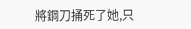將鋼刀捅死了她,只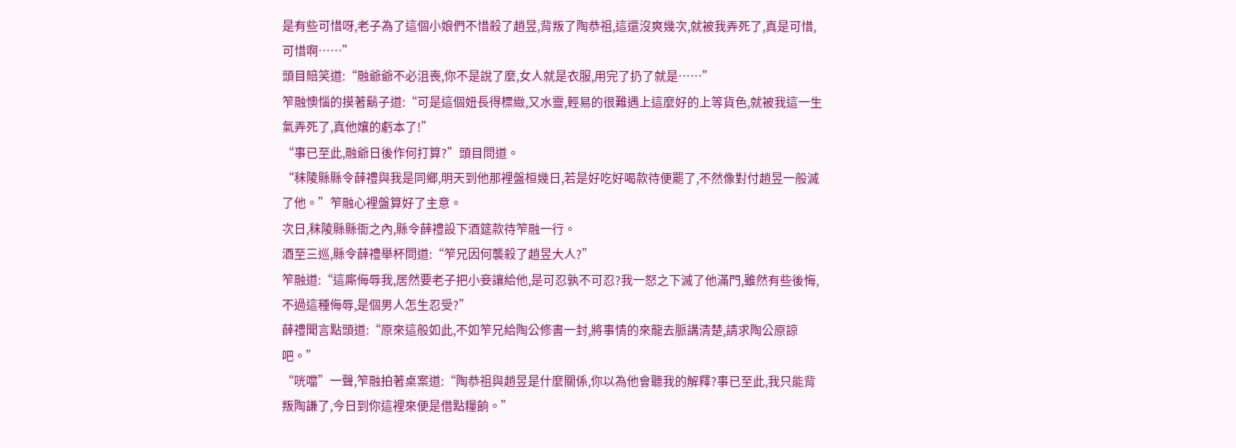是有些可惜呀,老子為了這個小娘們不惜殺了趙昱,背叛了陶恭祖,這還沒爽幾次,就被我弄死了,真是可惜,可惜啊……”
頭目賠笑道:“融爺爺不必沮喪,你不是說了麼,女人就是衣服,用完了扔了就是……”
笮融懊惱的摸著鬍子道:“可是這個妞長得標緻,又水靈,輕易的很難遇上這麼好的上等貨色,就被我這一生氣弄死了,真他孃的虧本了!”
“事已至此,融爺日後作何打算?”頭目問道。
“秣陵縣縣令薛禮與我是同鄉,明天到他那裡盤桓幾日,若是好吃好喝款待便罷了,不然像對付趙昱一般滅了他。”笮融心裡盤算好了主意。
次日,秣陵縣縣衙之內,縣令薛禮設下酒筵款待笮融一行。
酒至三巡,縣令薛禮舉杯問道:“笮兄因何襲殺了趙昱大人?”
笮融道:“這廝侮辱我,居然要老子把小妾讓給他,是可忍孰不可忍?我一怒之下滅了他滿門,雖然有些後悔,不過這種侮辱,是個男人怎生忍受?”
薛禮聞言點頭道:“原來這般如此,不如笮兄給陶公修書一封,將事情的來龍去脈講清楚,請求陶公原諒吧。”
“咣噹”一聲,笮融拍著桌案道:“陶恭祖與趙昱是什麼關係,你以為他會聽我的解釋?事已至此,我只能背叛陶謙了,今日到你這裡來便是借點糧餉。”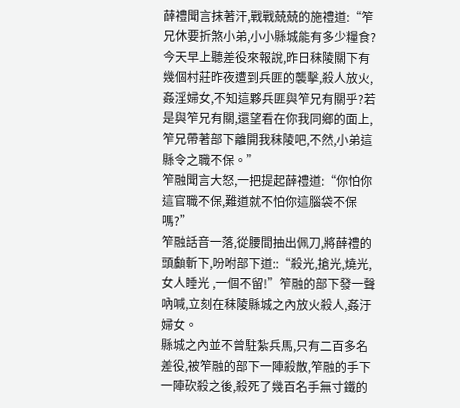薛禮聞言抹著汗,戰戰兢兢的施禮道:“笮兄休要折煞小弟,小小縣城能有多少糧食?今天早上聽差役來報說,昨日秣陵關下有幾個村莊昨夜遭到兵匪的襲擊,殺人放火,姦淫婦女,不知這夥兵匪與笮兄有關乎?若是與笮兄有關,還望看在你我同鄉的面上,笮兄帶著部下離開我秣陵吧,不然,小弟這縣令之職不保。”
笮融聞言大怒,一把提起薛禮道:“你怕你這官職不保,難道就不怕你這腦袋不保嗎?”
笮融話音一落,從腰間抽出佩刀,將薛禮的頭顱斬下,吩咐部下道::“殺光,搶光,燒光,女人睡光 ,一個不留!”笮融的部下發一聲吶喊,立刻在秣陵縣城之內放火殺人,姦汙婦女。
縣城之內並不曾駐紮兵馬,只有二百多名差役,被笮融的部下一陣殺散,笮融的手下一陣砍殺之後,殺死了幾百名手無寸鐵的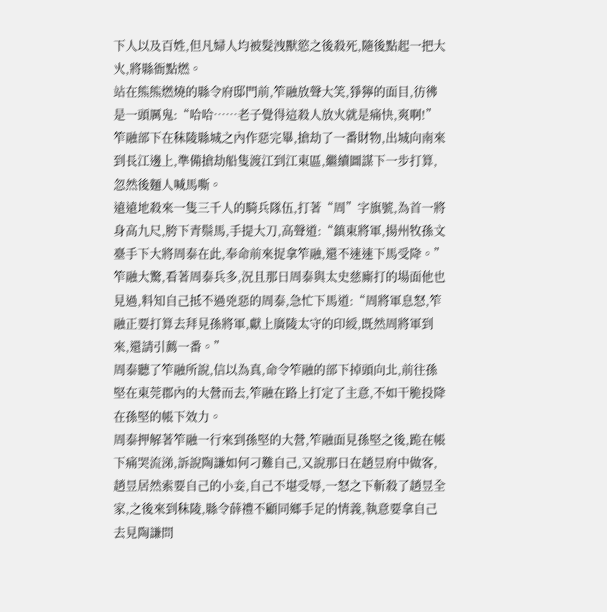下人以及百姓,但凡婦人均被髮洩獸慾之後殺死,隨後點起一把大火,將縣衙點燃。
站在熊熊燃燒的縣令府邸門前,笮融放聲大笑,猙獰的面目,彷彿是一頭厲鬼:“哈哈……老子覺得這殺人放火就是痛快,爽啊!”
笮融部下在秣陵縣城之內作惡完畢,搶劫了一番財物,出城向南來到長江邊上,準備搶劫船隻渡江到江東區,繼續圖謀下一步打算,忽然後麵人喊馬嘶。
遠遠地殺來一隻三千人的騎兵隊伍,打著“周”字旗號,為首一將身高九尺,胯下青鬃馬,手提大刀,高聲道:“鎮東將軍,揚州牧孫文臺手下大將周泰在此,奉命前來捉拿笮融,還不速速下馬受降。”
笮融大驚,看著周泰兵多,況且那日周泰與太史慈廝打的場面他也見過,料知自己抵不過兇惡的周泰,急忙下馬道:“周將軍息怒,笮融正要打算去拜見孫將軍,獻上廣陵太守的印綬,既然周將軍到來,還請引薦一番。”
周泰聽了笮融所說,信以為真,命令笮融的部下掉頭向北,前往孫堅在東莞郡內的大營而去,笮融在路上打定了主意,不如干脆投降在孫堅的帳下效力。
周泰押解著笮融一行來到孫堅的大營,笮融面見孫堅之後,跪在帳下痛哭流涕,訴說陶謙如何刁難自己,又說那日在趙昱府中做客,趙昱居然索要自己的小妾,自己不堪受辱,一怒之下斬殺了趙昱全家,之後來到秣陵,縣令薛禮不顧同鄉手足的情義,執意要拿自己去見陶謙問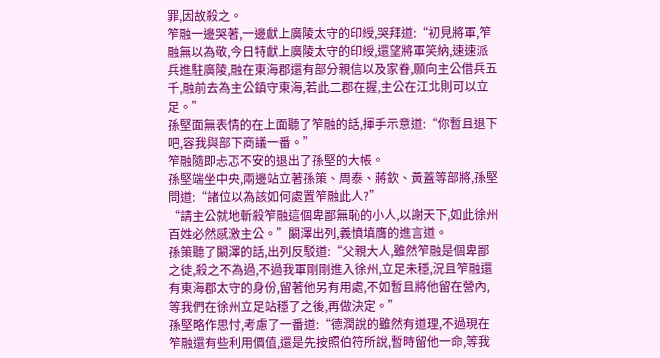罪,因故殺之。
笮融一邊哭著,一邊獻上廣陵太守的印綬,哭拜道:“初見將軍,笮融無以為敬,今日特獻上廣陵太守的印綬,還望將軍笑納,速速派兵進駐廣陵,融在東海郡還有部分親信以及家眷,願向主公借兵五千,融前去為主公鎮守東海,若此二郡在握,主公在江北則可以立足。”
孫堅面無表情的在上面聽了笮融的話,揮手示意道:“你暫且退下吧,容我與部下商議一番。”
笮融隨即忐忑不安的退出了孫堅的大帳。
孫堅端坐中央,兩邊站立著孫策、周泰、蔣欽、黃蓋等部將,孫堅問道:“諸位以為該如何處置笮融此人?”
“請主公就地斬殺笮融這個卑鄙無恥的小人,以謝天下,如此徐州百姓必然感激主公。”闞澤出列,義憤填膺的進言道。
孫策聽了闞澤的話,出列反駁道:“父親大人,雖然笮融是個卑鄙之徒,殺之不為過,不過我軍剛剛進入徐州,立足未穩,況且笮融還有東海郡太守的身份,留著他另有用處,不如暫且將他留在營內,等我們在徐州立足站穩了之後,再做決定。”
孫堅略作思忖,考慮了一番道:“德潤說的雖然有道理,不過現在笮融還有些利用價值,還是先按照伯符所說,暫時留他一命,等我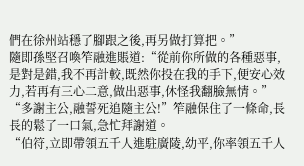們在徐州站穩了腳跟之後,再另做打算把。”
隨即孫堅召喚笮融進賬道:“從前你所做的各種惡事,是對是錯,我不再計較,既然你投在我的手下,便安心效力,若再有三心二意,做出惡事,休怪我翻臉無情。”
“多謝主公,融誓死追隨主公!”笮融保住了一條命,長長的鬆了一口氣,急忙拜謝道。
“伯符,立即帶領五千人進駐廣陵,幼平,你率領五千人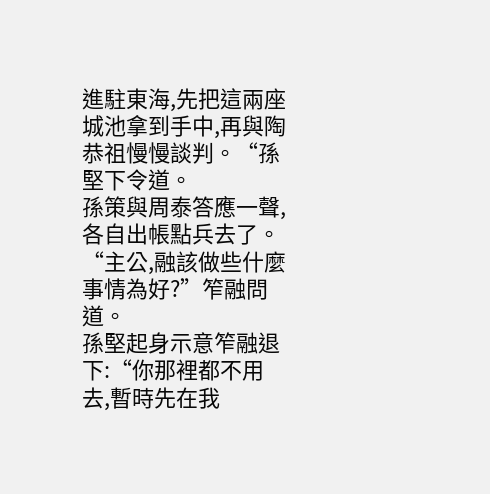進駐東海,先把這兩座城池拿到手中,再與陶恭祖慢慢談判。“孫堅下令道。
孫策與周泰答應一聲,各自出帳點兵去了。
“主公,融該做些什麼事情為好?”笮融問道。
孫堅起身示意笮融退下:“你那裡都不用去,暫時先在我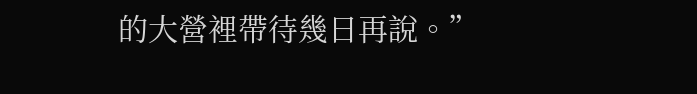的大營裡帶待幾日再說。”